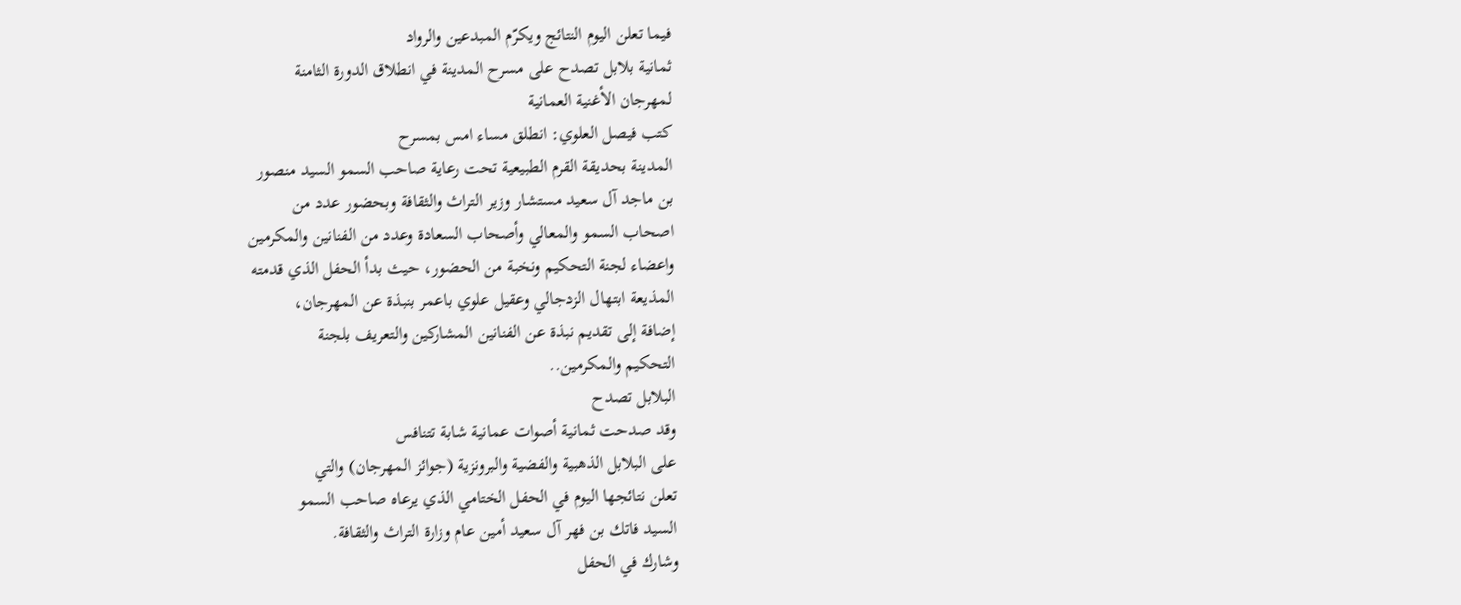فيما تعلن اليوم النتائج ويكرّم المبدعين والرواد
ثمانية بلابل تصدح على مسرح المدينة في انطلاق الدورة الثامنة
لمهرجان الأغنية العمانية
كتب فيصل العلوي: انطلق مساء امس بمسرح
المدينة بحديقة القرم الطبيعية تحت رعاية صاحب السمو السيد منصور
بن ماجد آل سعيد مستشار وزير التراث والثقافة وبحضور عدد من
اصحاب السمو والمعالي وأصحاب السعادة وعدد من الفنانين والمكرمين
واعضاء لجنة التحكيم ونخبة من الحضور، حيث بدأ الحفل الذي قدمته
المذيعة ابتهال الزدجالي وعقيل علوي باعمر بنبذة عن المهرجان،
إضافة إلى تقديم نبذة عن الفنانين المشاركين والتعريف بلجنة
التحكيم والمكرمين..
البلابل تصدح
وقد صدحت ثمانية أصوات عمانية شابة تتنافس
على البلابل الذهبية والفضية والبرونزية (جوائز المهرجان) والتي
تعلن نتائجها اليوم في الحفل الختامي الذي يرعاه صاحب السمو
السيد فاتك بن فهر آل سعيد أمين عام وزارة التراث والثقافة.
وشارك في الحفل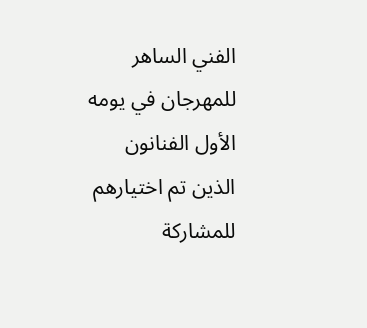الفني الساهر للمهرجان في يومه الأول الفنانون
الذين تم اختيارهم للمشاركة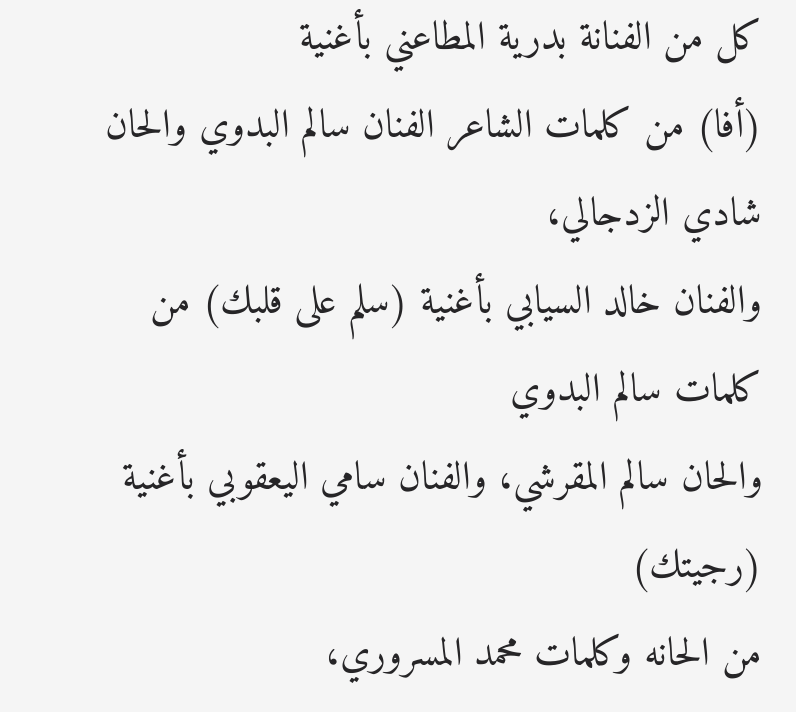كل من الفنانة بدرية المطاعني بأغنية
(أفا) من كلمات الشاعر الفنان سالم البدوي والحان شادي الزدجالي،
والفنان خالد السيابي بأغنية (سلم على قلبك) من كلمات سالم البدوي
والحان سالم المقرشي، والفنان سامي اليعقوبي بأغنية (رجيتك)
من الحانه وكلمات محمد المسروري،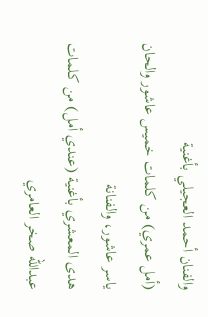والفنان أحمد العجيلي بأغنية
(أمل عمري) من كلمات خميس عاشور والحان ياسر عاشور، والفنانة
هدى المعشري بأغنية (عندي أمل) من كلمات عبدالله صخر العامري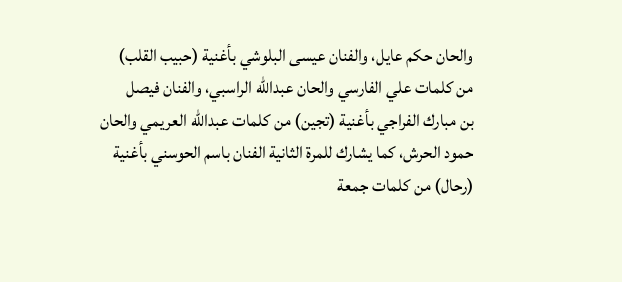والحان حكم عايل، والفنان عيسى البلوشي بأغنية (حبيب القلب)
من كلمات علي الفارسي والحان عبدالله الراسبي، والفنان فيصل
بن مبارك الفراجي بأغنية (تجين) من كلمات عبدالله العريمي والحان
حمود الحرش، كما يشارك للمرة الثانية الفنان باسم الحوسني بأغنية
(رحال) من كلمات جمعة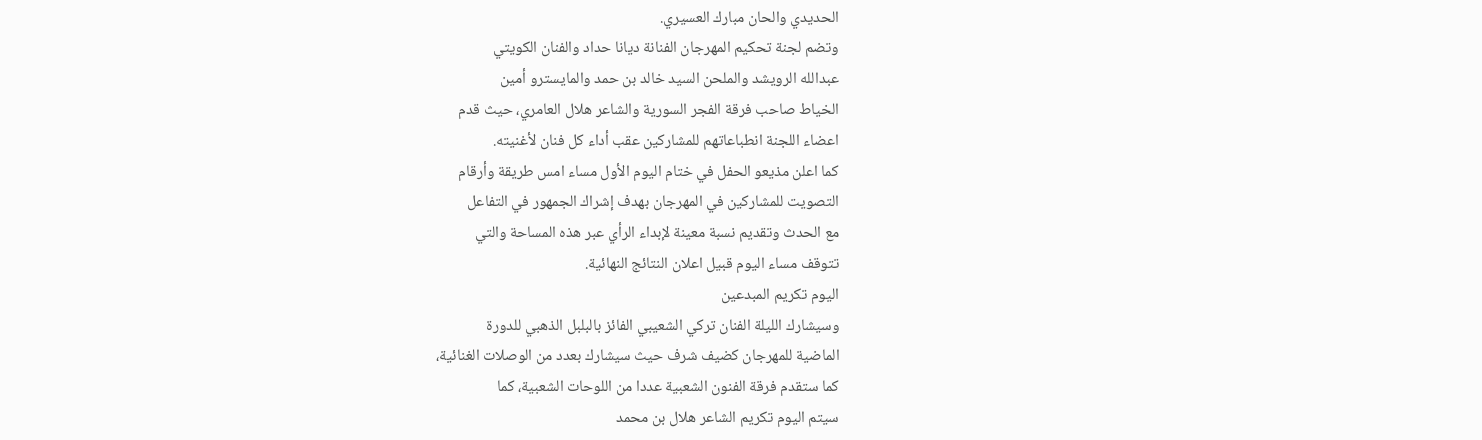الحديدي والحان مبارك العسيري.
وتضم لجنة تحكيم المهرجان الفنانة ديانا حداد والفنان الكويتي
عبدالله الرويشد والملحن السيد خالد بن حمد والمايسترو أمين
الخياط صاحب فرقة الفجر السورية والشاعر هلال العامري، حيث قدم
اعضاء اللجنة انطباعاتهم للمشاركين عقب أداء كل فنان لأغنيته.
كما اعلن مذيعو الحفل في ختام اليوم الأول مساء امس طريقة وأرقام
التصويت للمشاركين في المهرجان بهدف إشراك الجمهور في التفاعل
مع الحدث وتقديم نسبة معينة لإبداء الرأي عبر هذه المساحة والتي
تتوقف مساء اليوم قبيل اعلان النتائج النهائية.
اليوم تكريم المبدعين
وسيشارك الليلة الفنان تركي الشعيبي الفائز بالبلبل الذهبي للدورة
الماضية للمهرجان كضيف شرف حيث سيشارك بعدد من الوصلات الغنائية،
كما ستقدم فرقة الفنون الشعبية عددا من اللوحات الشعبية، كما
سيتم اليوم تكريم الشاعر هلال بن محمد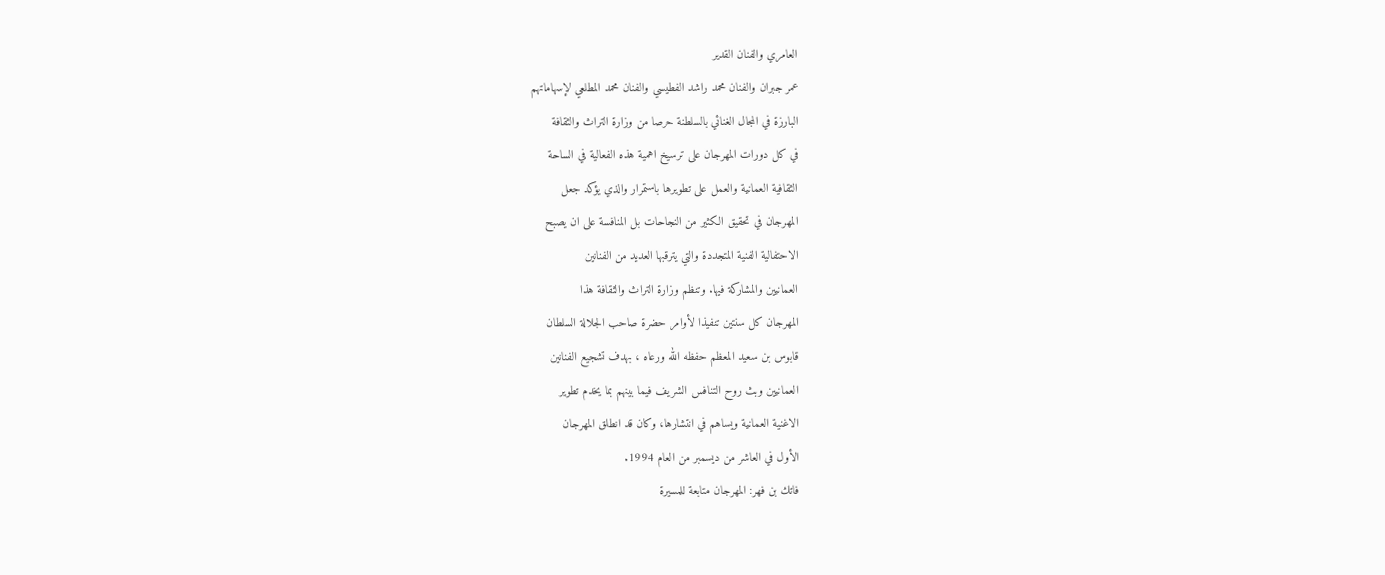العامري والفنان القدير
عمر جبران والفنان محمد راشد الفطيسي والفنان محمد المطلعي لإسهاماتهم
البارزة في المجال الغنائي بالسلطنة حرصا من وزارة التراث والثقافة
في كل دورات المهرجان على ترسيخ اهمية هذه الفعالية في الساحة
الثقافية العمانية والعمل على تطويرها باستمرار والذي يؤكد جعل
المهرجان في تحقيق الكثير من النجاحات بل المنافسة على ان يصبح
الاحتفالية الفنية المتجددة والتي يترقبها العديد من الفنانين
العمانيين والمشاركة فيها. وتنظم وزارة التراث والثقافة هذا
المهرجان كل سنتين تنفيذا لأوامر حضرة صاحب الجلالة السلطان
قابوس بن سعيد المعظم حفظه الله ورعاه ، بهدف تشجيع الفنانين
العمانيين وبث روح التنافس الشريف فيما بينهم بما يخدم تطوير
الاغنية العمانية ويساهم في انتشارها، وكان قد انطلق المهرجان
الأول في العاشر من ديسمبر من العام 1994.
فاتك بن فهر: المهرجان متابعة للمسيرة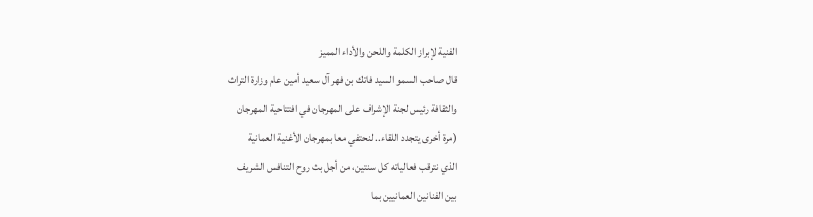الفنية لإبراز الكلمة واللحن والأداء المميز
قال صاحب السمو السيد فاتك بن فهر آل سعيد أمين عام وزارة التراث
والثقافة رئيس لجنة الإشراف على المهرجان في افتتاحية المهرجان
(مرة أخرى يتجدد اللقاء.. لنحتفي معا بمهرجان الأغنية العمانية
الذي نترقب فعالياته كل سنتين، من أجل بث روح التنافس الشريف
بين الفنانين العمانيين بما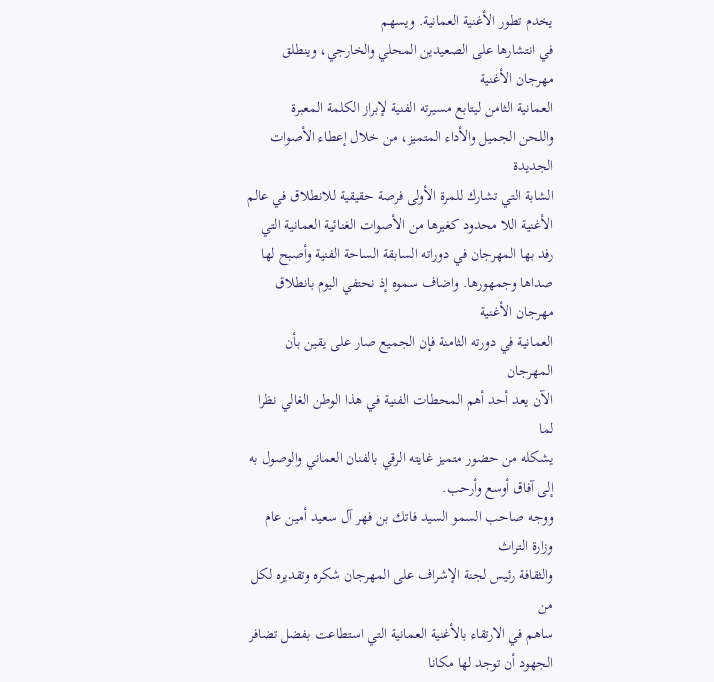يخدم تطور الأغنية العمانية. ويسهم
في انتشارها على الصعيدين المحلي والخارجي، وينطلق مهرجان الأغنية
العمانية الثامن ليتابع مسيرته الفنية لإبراز الكلمة المعبرة
واللحن الجميل والأداء المتميز، من خلال إعطاء الأصوات الجديدة
الشابة التي تشارك للمرة الأولى فرصة حقيقية للانطلاق في عالم
الأغنية اللا محدود كغيرها من الأصوات الغنائية العمانية التي
رفد بها المهرجان في دوراته السابقة الساحة الفنية وأصبح لها
صداها وجمهورها. واضاف سموه إذ نحتفي اليوم بانطلاق مهرجان الأغنية
العمانية في دورته الثامنة فإن الجميع صار على يقين بأن المهرجان
الآن يعد أحد أهم المحطات الفنية في هذا الوطن الغالي نظرا لما
يشكله من حضور متميز غايته الرقي بالفنان العماني والوصول به
إلى آفاق أوسع وأرحب.
ووجه صاحب السمو السيد فاتك بن فهر آل سعيد أمين عام وزارة التراث
والثقافة رئيس لجنة الإشراف على المهرجان شكره وتقديره لكل من
ساهم في الارتقاء بالأغنية العمانية التي استطاعت بفضل تضافر
الجهود أن توجد لها مكانا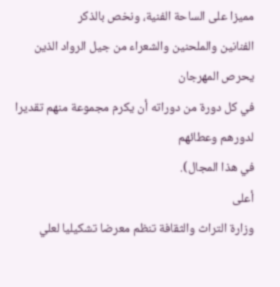مميزا على الساحة الفنية، ونخص بالذكر
الفنانين والملحنين والشعراء من جيل الرواد الذين يحرص المهرجان
في كل دورة من دوراته أن يكرم مجموعة منهم تقديرا لدورهم وعطائهم
في هذا المجال).
أعلى
وزارة التراث والثقافة تنظم معرضا تشكيليا لعلي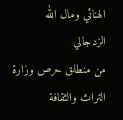الهنائي ومال الله
الزدجالي
من منطلق حرص وزارة التراث والثقافة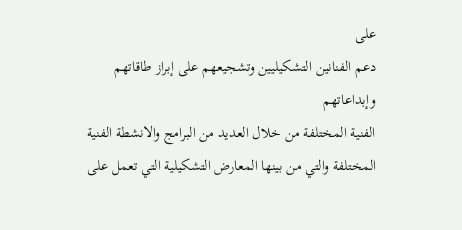على
دعم الفنانين التشكيليين وتشجيعهم على إبراز طاقاتهم وإبداعاتهم
الفنية المختلفة من خلال العديد من البرامج والانشطة الفنية
المختلفة والتي من بينها المعارض التشكيلية التي تعمل على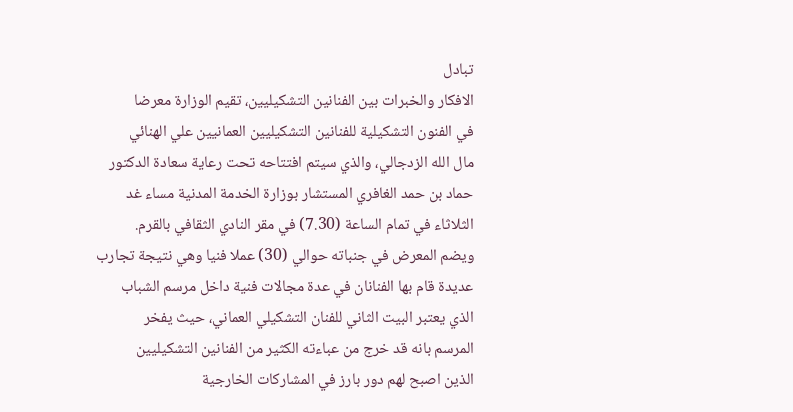تبادل
الافكار والخبرات بين الفنانين التشكيليين، تقيم الوزارة معرضا
في الفنون التشكيلية للفنانين التشكيليين العمانيين علي الهنائي
مال الله الزدجالي، والذي سيتم افتتاحه تحت رعاية سعادة الدكتور
حماد بن حمد الغافري المستشار بوزارة الخدمة المدنية مساء غد
الثلاثاء في تمام الساعة (7.30) في مقر النادي الثقافي بالقرم.
ويضم المعرض في جنباته حوالي (30) عملا فنيا وهي نتيجة تجارب
عديدة قام بها الفنانان في عدة مجالات فنية داخل مرسم الشباب
الذي يعتبر البيت الثاني للفنان التشكيلي العماني، حيث يفخر
المرسم بانه قد خرج من عباءته الكثير من الفنانين التشكيليين
الذين اصبح لهم دور بارز في المشاركات الخارجية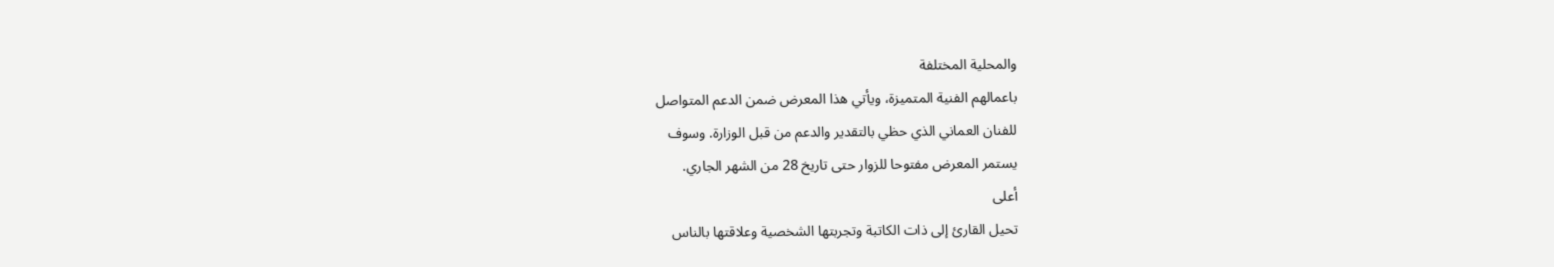والمحلية المختلفة
باعمالهم الفنية المتميزة، ويأتي هذا المعرض ضمن الدعم المتواصل
للفنان العماني الذي حظي بالتقدير والدعم من قبل الوزارة. وسوف
يستمر المعرض مفتوحا للزوار حتى تاريخ 28 من الشهر الجاري.
أعلى
تحيل القارئ إلى ذات الكاتبة وتجربتها الشخصية وعلاقتها بالناس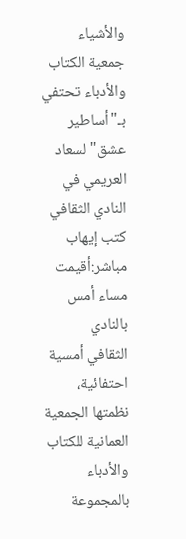والأشياء
جمعية الكتاب والأدباء تحتفي بـ"أساطير عشق" لسعاد
العريمي في النادي الثقافي
كتب إيهاب مباشر:أقيمت مساء أمس بالنادي
الثقافي أمسية احتفائية، نظمتها الجمعية العمانية للكتاب والأدباء
بالمجموعة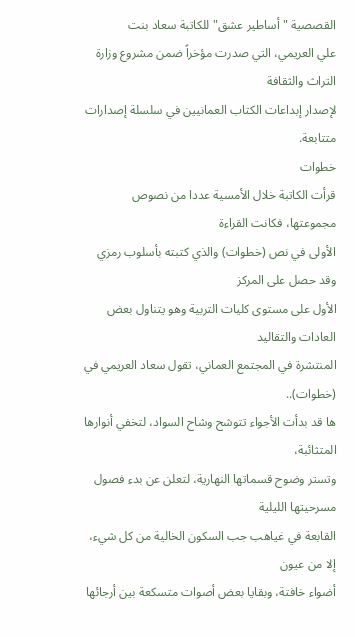القصصية "أساطير عشق" للكاتبة سعاد بنت
علي العريمي، التي صدرت مؤخراً ضمن مشروع وزارة التراث والثقافة
لإصدار إبداعات الكتاب العمانيين في سلسلة إصدارات متتابعة.
خطوات
قرأت الكاتبة خلال الأمسية عددا من نصوص مجموعتها، فكانت القراءة
الأولى في نص (خطوات) والذي كتبته بأسلوب رمزي وقد حصل على المركز
الأول على مستوى كليات التربية وهو يتناول بعض العادات والتقاليد
المنتشرة في المجتمع العماني، تقول سعاد العريمي في (خطوات)..
ها قد بدأت الأجواء تتوشح وشاح السواد، لتخفي أنوارها المتثائبة،
وتستر وضوح قسماتها النهارية، لتعلن عن بدء فصول مسرحيتها الليلية
القابعة في غياهب جب السكون الخالية من كل شيء، إلا من عيون
أضواء خافتة، وبقايا بعض أصوات متسكعة بين أرجائها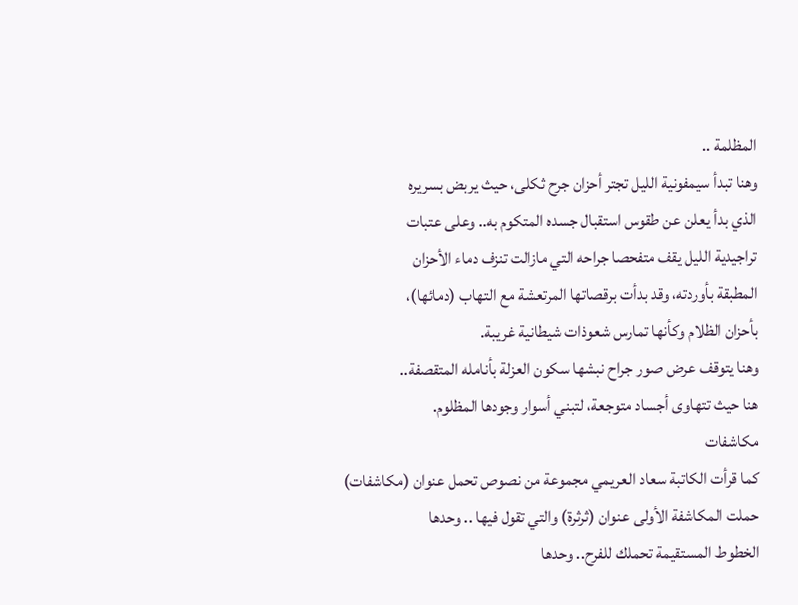المظلمة ..
وهنا تبدأ سيمفونية الليل تجتر أحزان جرح ثكلى، حيث يربض بسريره
الذي بدأ يعلن عن طقوس استقبال جسده المتكوم به.. وعلى عتبات
تراجيدية الليل يقف متفحصا جراحه التي مازالت تنزف دماء الأحزان
المطبقة بأوردته، وقد بدأت برقصاتها المرتعشة مع التهاب (دمائها)،
بأحزان الظلام وكأنها تمارس شعوذات شيطانية غريبة.
وهنا يتوقف عرض صور جراح نبشها سكون العزلة بأنامله المتقصفة..
هنا حيث تتهاوى أجساد متوجعة، لتبني أسوار وجودها المظلوم.
مكاشفات
كما قرأت الكاتبة سعاد العريمي مجموعة من نصوص تحمل عنوان (مكاشفات)
حملت المكاشفة الأولى عنوان (ثرثرة) والتي تقول فيها .. وحدها
الخطوط المستقيمة تحملك للفرح.. وحدها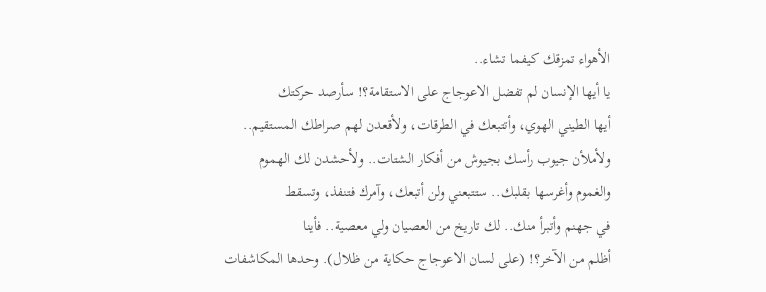الأهواء تمزقك كيفما تشاء..
يا أيها الإنسان لم تفضل الاعوجاج على الاستقامة؟! سأرصد حركتك
أيها الطيني الهوي، وأتتبعك في الطرقات، ولأقعدن لهم صراطك المستقيم..
ولأملأن جيوب رأسك بجيوش من أفكار الشتات.. ولأحشدن لك الهموم
والغموم وأغرسها بقلبك.. ستتبعني ولن أتبعك، وآمرك فتنفذ، وتسقط
في جهنم وأتبرأ منك.. لك تاريخ من العصيان ولي معصية.. فأينا
أظلم من الآخر؟! (على لسان الاعوجاج حكاية من ظلال). وحدها المكاشفات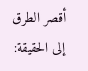أقصر الطرق إلى الحقيقة: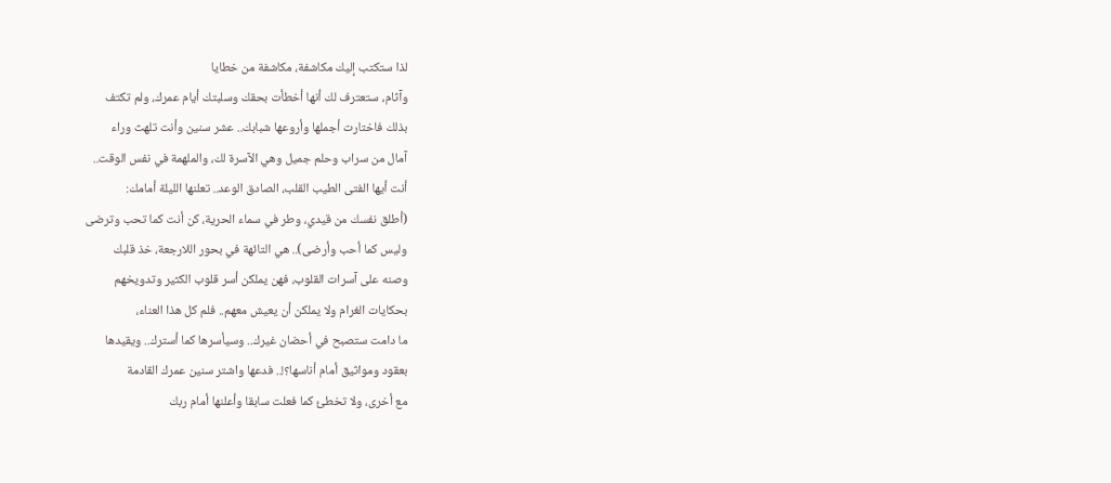لذا ستكتب إليك مكاشفة، مكاشفة من خطايا
وآثام، ستعترف لك أنها أخطأت بحقك وسلبتك أيام عمرك، ولم تكتف
بذلك فاختارت أجملها وأروعها شبابك.. عشر سنين وأنت تلهث وراء
آمال من سراب وحلم جميل وهي الآسرة لك، والملهمة في نفس الوقت..
أنت أيها الفتى الطيب القلب، الصادق الوعد.. تعلنها الليلة أمامك:
(أطلق نفسك من قيدي، وطر في سماء الحرية، كن أنت كما تحب وترضى
وليس كما أحب وأرضى).. هي التائهة في بحور اللارجعة، خذ قلبك
وصنه على آسرات القلوب، فهن يملكن أسر قلوب الكثير وتدويخهم
بحكايات الغرام ولا يملكن أن يعيش معهم.. فلم كل هذا العناء،
ما دامت ستصبح في أحضان غيرك.. وسيأسرها كما أسترك.. ويقيدها
بعقود ومواثيق أمام أناسها؟!.. فدعها واشتر سنين عمرك القادمة
مع أخرى، ولا تخطئ كما فعلت سابقا وأعلنها أمام ربك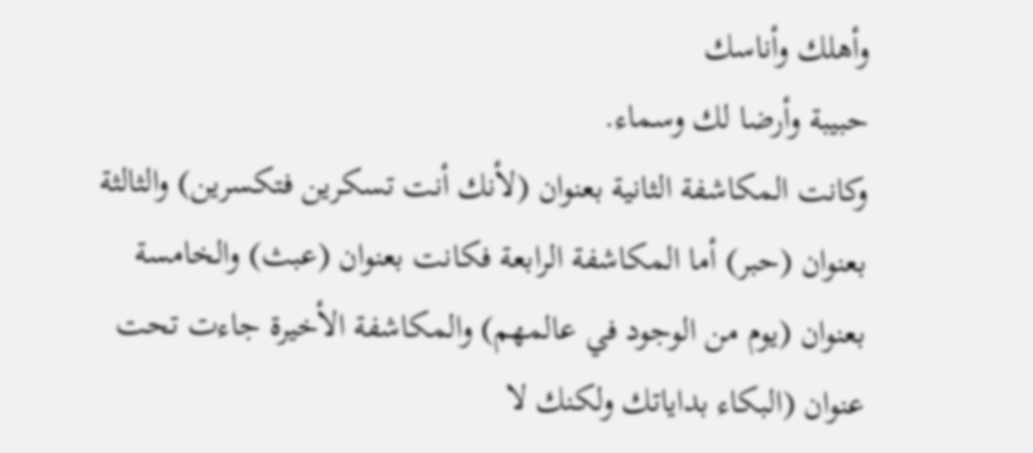وأهلك وأناسك
حبيبة وأرضا لك وسماء.
وكانت المكاشفة الثانية بعنوان (لأنك أنت تسكرين فتكسرين) والثالثة
بعنوان (حبر) أما المكاشفة الرابعة فكانت بعنوان (عبث) والخامسة
بعنوان (يوم من الوجود في عالمهم) والمكاشفة الأخيرة جاءت تحت
عنوان (البكاء بداياتك ولكنك لا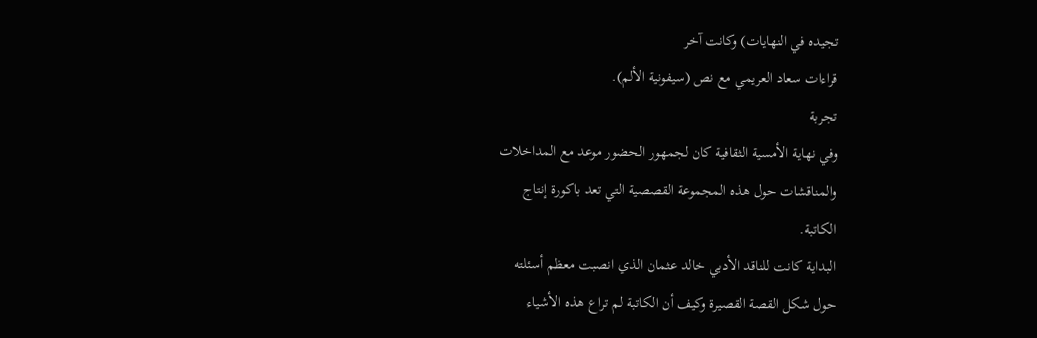تجيده في النهايات) وكانت آخر
قراءات سعاد العريمي مع نص (سيفونية الألم).
تجربة
وفي نهاية الأمسية الثقافية كان لجمهور الحضور موعد مع المداخلات
والمناقشات حول هذه المجموعة القصصية التي تعد باكورة إنتاج
الكاتبة.
البداية كانت للناقد الأدبي خالد عثمان الذي انصبت معظم أسئلته
حول شكل القصة القصيرة وكيف أن الكاتبة لم تراع هذه الأشياء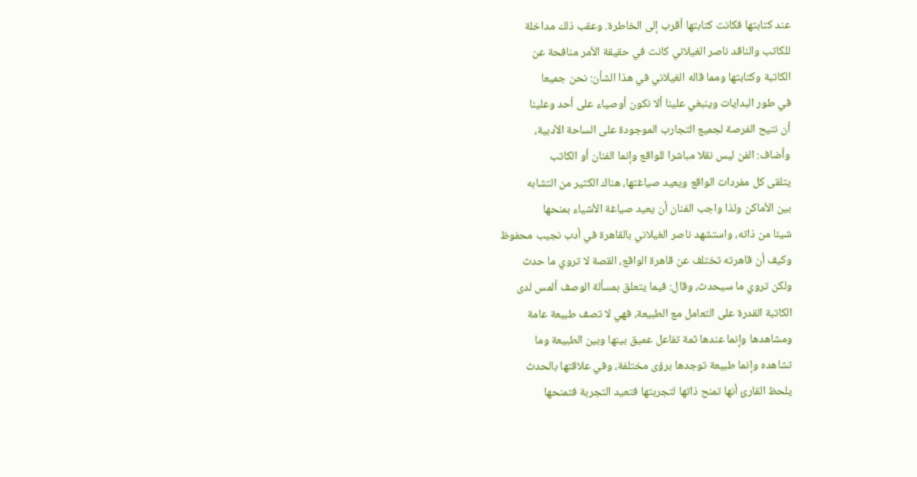عند كتابتها فكانت كتابتها أقرب إلى الخاطرة. وعقب ذلك مداخلة
للكاتب والناقد ناصر الغيلاني كانت في حقيقة الأمر منافحة عن
الكاتبة وكتابتها ومما قاله الغيلاني في هذا الشأن: نحن جميعا
في طور البدايات وينبغي علينا ألا نكون أوصياء على أحد وعلينا
أن نتيح الفرصة لجميع التجارب الموجودة على الساحة الأدبية،
وأضاف: الفن ليس نقلا مباشرا للواقع وإنما الفنان أو الكاتب
يتلقى كل مفردات الواقع ويعيد صياغتها، هناك الكثير من التشابه
بين الأماكن ولذا واجب الفنان أن يعيد صياغة الأشياء بمنحها
شيئا من ذاته، واستشهد ناصر الغيلاني بالقاهرة في أدب نجيب محفوظ
وكيف أن قاهرته تختلف عن قاهرة الواقع، القصة لا تروي ما حدث
ولكن تروي ما سيحدث، وقال: فيما يتعلق بمسألة الوصف ألمس لدى
الكاتبة القدرة على التعامل مع الطبيعة، فهي لا تصف طبيعة عامة
ومشاهدها وإنما عندها ثمة تفاعل عميق بينها وبين الطبيعة وما
تشاهده وإنما طبيعة توجدها برؤى مختلفة، وفي علاقتها بالحدث
يلحظ القارئ أنها تمنح ذاتها لتجربتها فتعيد التجربة فتمنحها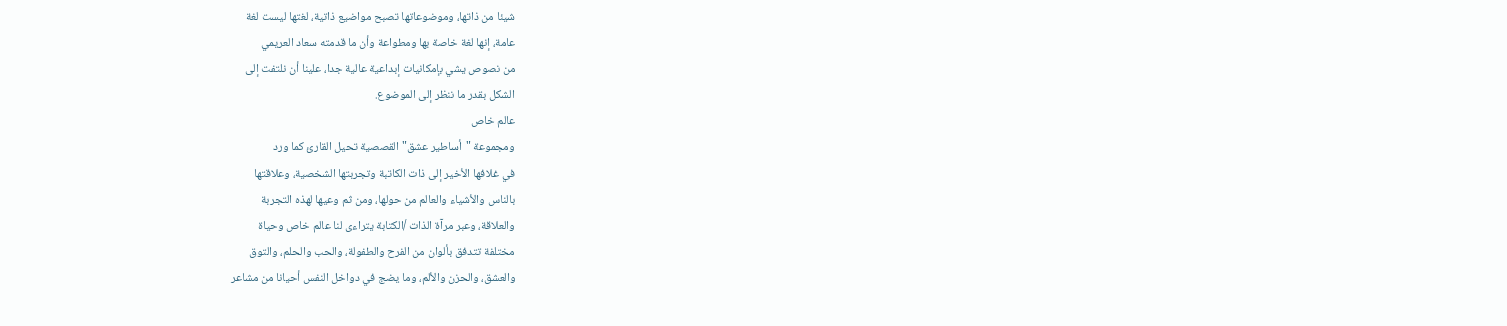شيئا من ذاتها، وموضوعاتها تصبح مواضيع ذاتية، لغتها ليست لغة
عامة، إنها لغة خاصة بها ومطواعة وأن ما قدمته سعاد العريمي
من نصوص يشي بإمكانيات إبداعية عالية جدا، علينا أن نلتفت إلى
الشكل بقدر ما ننظر إلى الموضوع.
عالم خاص
ومجموعة "أساطير عشق" القصصية تحيل القارئ كما ورد
في غلافها الأخير إلى ذات الكاتبة وتجربتها الشخصية، وعلاقتها
بالناس والأشياء والعالم من حولها، ومن ثم وعيها لهذه التجربة
والعلاقة، وعبر مرآة الذات /الكتابة يتراءى لنا عالم خاص وحياة
مختلفة تتدفق بألوان من الفرح والطفولة، والحب والحلم، والتوق
والعشق، والحزن والألم، وما يضج في دواخل النفس أحيانا من مشاعر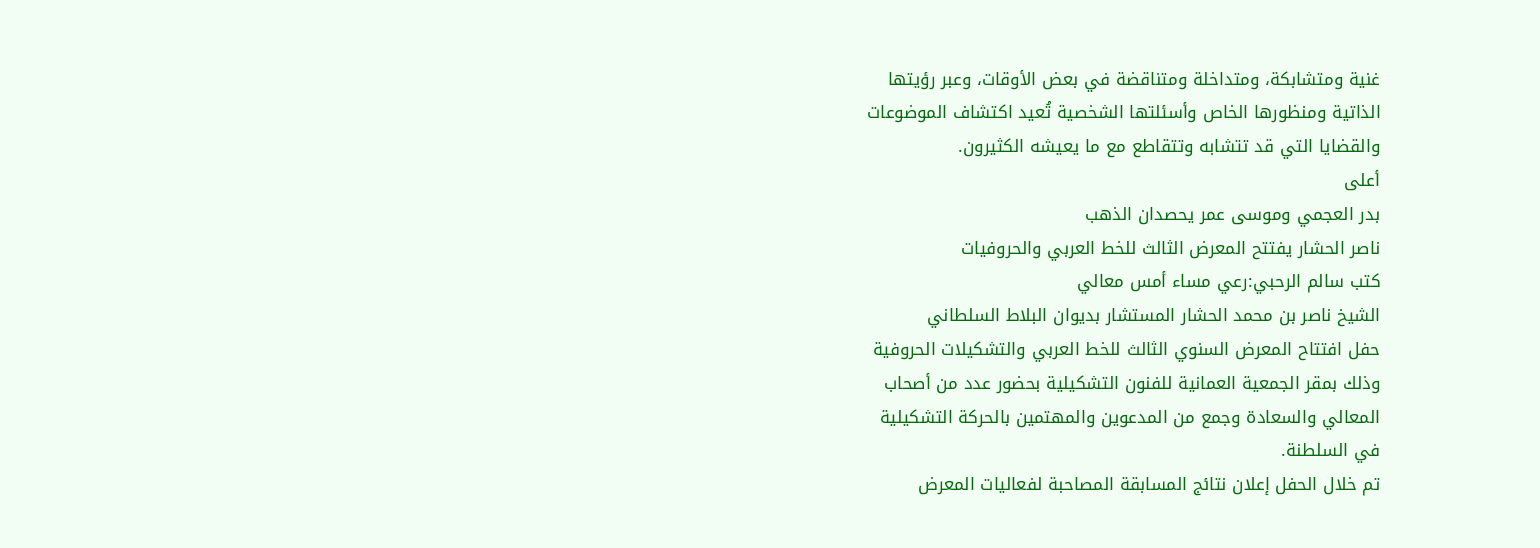غنية ومتشابكة، ومتداخلة ومتناقضة في بعض الأوقات، وعبر رؤيتها
الذاتية ومنظورها الخاص وأسئلتها الشخصية تُعيد اكتشاف الموضوعات
والقضايا التي قد تتشابه وتتقاطع مع ما يعيشه الكثيرون.
أعلى
بدر العجمي وموسى عمر يحصدان الذهب
ناصر الحشار يفتتح المعرض الثالث للخط العربي والحروفيات
كتب سالم الرحبي:رعي مساء أمس معالي
الشيخ ناصر بن محمد الحشار المستشار بديوان البلاط السلطاني
حفل افتتاح المعرض السنوي الثالث للخط العربي والتشكيلات الحروفية
وذلك بمقر الجمعية العمانية للفنون التشكيلية بحضور عدد من أصحاب
المعالي والسعادة وجمع من المدعوين والمهتمين بالحركة التشكيلية
في السلطنة.
تم خلال الحفل إعلان نتائج المسابقة المصاحبة لفعاليات المعرض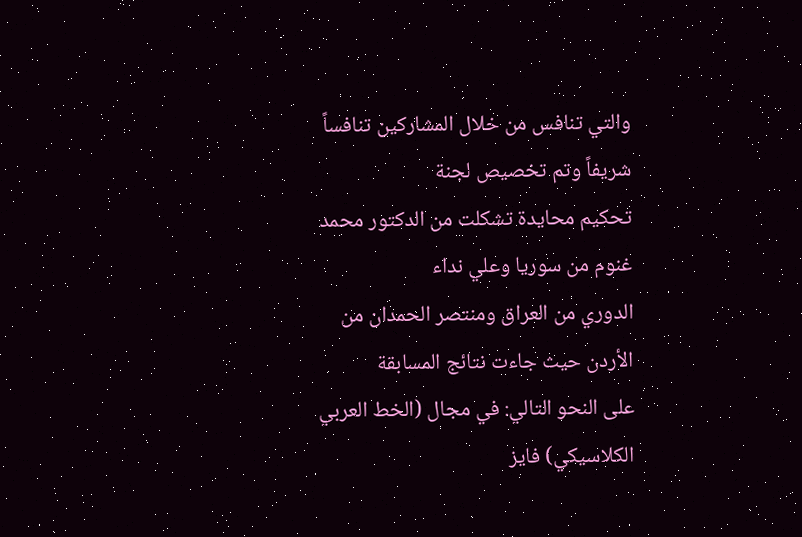والتي تنافس من خلال المشاركين تنافساً شريفاً وتم تخصيص لجنة
تحكيم محايدة تشكلت من الدكتور محمد غنوم من سوريا وعلي نداء
الدوري من العراق ومنتصر الحمدان من الأردن حيث جاءت نتائج المسابقة
على النحو التالي: في مجال (الخط العربي الكلاسيكي) فايز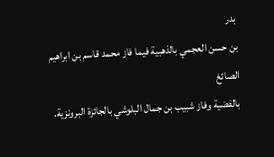بدر
بن حسن العجمي بالذهبية فيما فاز محمد قاسم بن ابراهيم الصائغ
بالفضية وفاز شبيب بن جمال البلوشي بالجائزة البرونزية.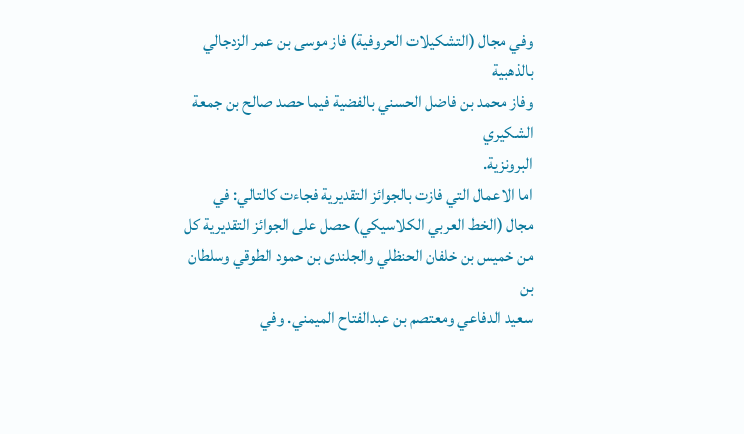وفي مجال (التشكيلات الحروفية) فاز موسى بن عمر الزدجالي بالذهبية
وفاز محمد بن فاضل الحسني بالفضية فيما حصد صالح بن جمعة الشكيري
البرونزية.
اما الاعمال التي فازت بالجوائز التقديرية فجاءت كالتالي: في
مجال (الخط العربي الكلاسيكي) حصل على الجوائز التقديرية كل
من خميس بن خلفان الحنظلي والجلندى بن حمود الطوقي وسلطان بن
سعيد الدفاعي ومعتصم بن عبدالفتاح الميمني. وفي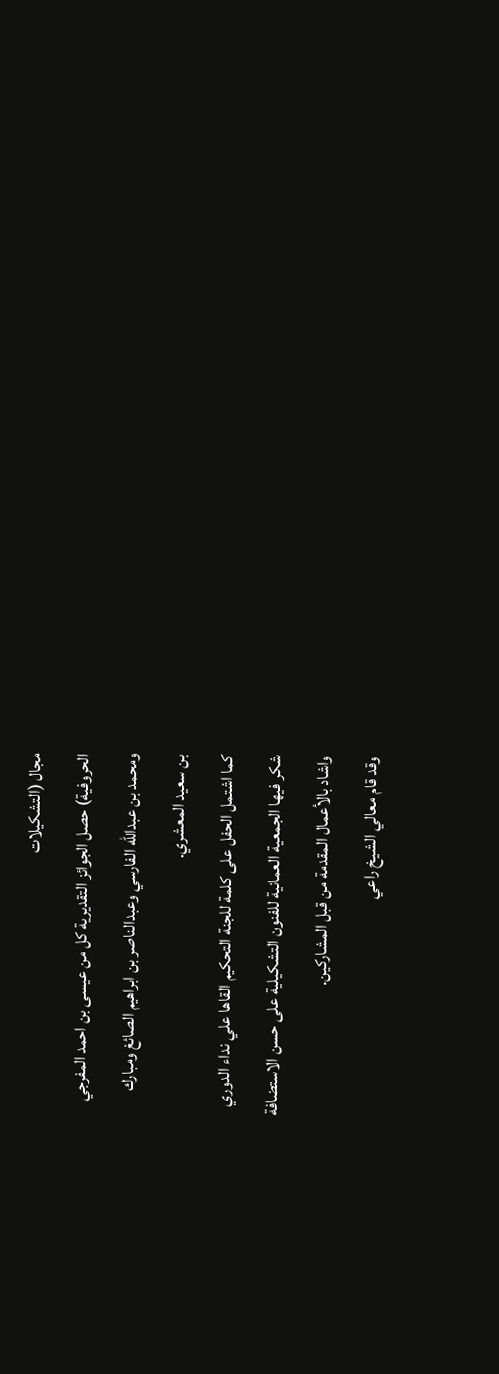مجال (التشكيلات
الحروفية) حصل الجوائز التقديرية كل من عيسى بن احمد المفرجي
ومحمد بن عبدالله الفارسي وعبدالناصر بن ابراهيم الصائغ ومبارك
بن سعيد المعشري.
كما اشتمل الحفل على كلمة للجنة التحكيم القاها علي نداء الدوري
شكر فيها الجمعية العمانية للفنون التشكيلية على حسن الاستضافة
واشاد بالأعمال المقدمة من قبل المشاركين.
وقد قام معالي الشيخ راعي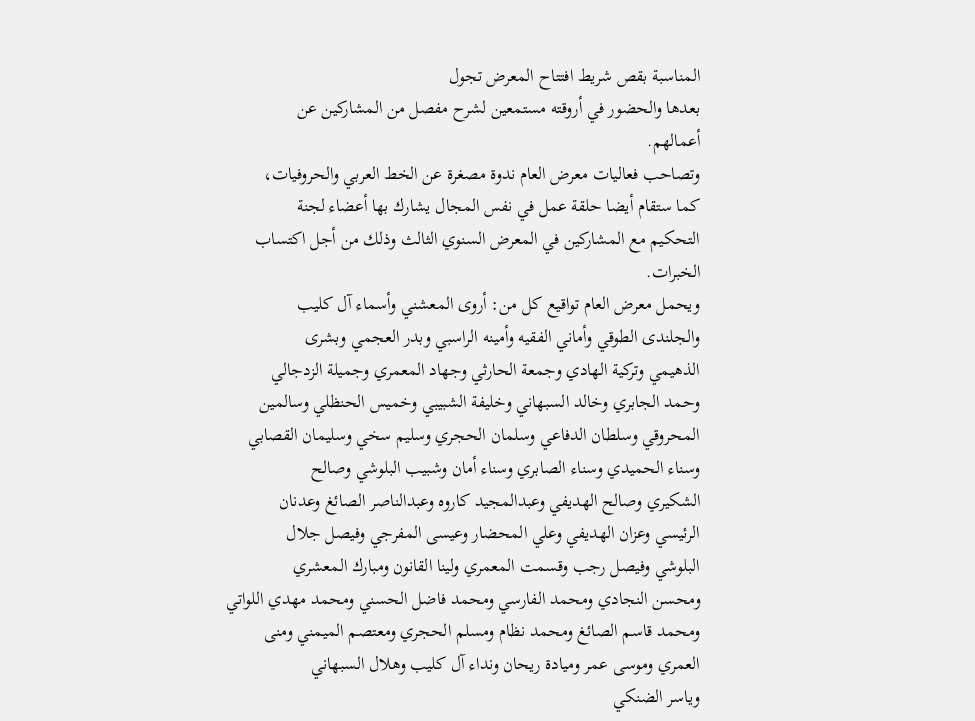المناسبة بقص شريط افتتاح المعرض تجول
بعدها والحضور في أروقته مستمعين لشرح مفصل من المشاركين عن
أعمالهم.
وتصاحب فعاليات معرض العام ندوة مصغرة عن الخط العربي والحروفيات،
كما ستقام أيضا حلقة عمل في نفس المجال يشارك بها أعضاء لجنة
التحكيم مع المشاركين في المعرض السنوي الثالث وذلك من أجل اكتساب
الخبرات.
ويحمل معرض العام تواقيع كل من: أروى المعشني وأسماء آل كليب
والجلندى الطوقي وأماني الفقيه وأمينه الراسبي وبدر العجمي وبشرى
الذهيمي وتركية الهادي وجمعة الحارثي وجهاد المعمري وجميلة الزدجالي
وحمد الجابري وخالد السبهاني وخليفة الشبيبي وخميس الحنظلي وسالمين
المحروقي وسلطان الدفاعي وسلمان الحجري وسليم سخي وسليمان القصابي
وسناء الحميدي وسناء الصابري وسناء أمان وشبيب البلوشي وصالح
الشكيري وصالح الهديفي وعبدالمجيد كاروه وعبدالناصر الصائغ وعدنان
الرئيسي وعزان الهديفي وعلي المحضار وعيسى المفرجي وفيصل جلال
البلوشي وفيصل رجب وقسمت المعمري ولينا القانون ومبارك المعشري
ومحسن النجادي ومحمد الفارسي ومحمد فاضل الحسني ومحمد مهدي اللواتي
ومحمد قاسم الصائغ ومحمد نظام ومسلم الحجري ومعتصم الميمني ومنى
العمري وموسى عمر وميادة ريحان ونداء آل كليب وهلال السبهاني
وياسر الضنكي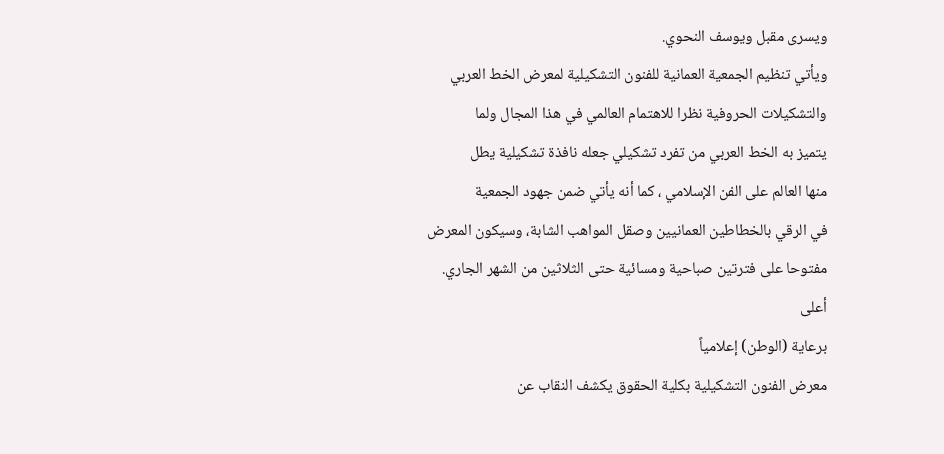ويسرى مقبل ويوسف النحوي.
ويأتي تنظيم الجمعية العمانية للفنون التشكيلية لمعرض الخط العربي
والتشكيلات الحروفية نظرا للاهتمام العالمي في هذا المجال ولما
يتميز به الخط العربي من تفرد تشكيلي جعله نافذة تشكيلية يطل
منها العالم على الفن الإسلامي ، كما أنه يأتي ضمن جهود الجمعية
في الرقي بالخطاطين العمانيين وصقل المواهب الشابة، وسيكون المعرض
مفتوحا على فترتين صباحية ومسائية حتى الثلاثين من الشهر الجاري.
أعلى
برعاية (الوطن) إعلامياً
معرض الفنون التشكيلية بكلية الحقوق يكشف النقاب عن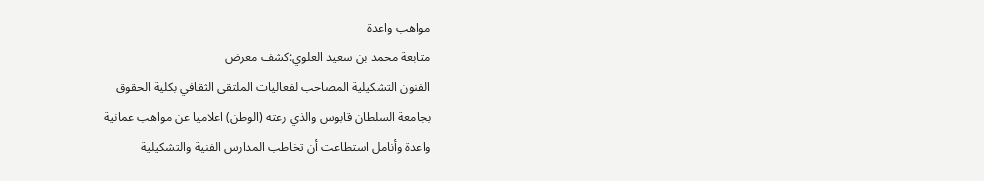مواهب واعدة
متابعة محمد بن سعيد العلوي:كشف معرض
الفنون التشكيلية المصاحب لفعاليات الملتقى الثقافي بكلية الحقوق
بجامعة السلطان قابوس والذي رعته (الوطن) اعلاميا عن مواهب عمانية
واعدة وأنامل استطاعت أن تخاطب المدارس الفنية والتشكيلية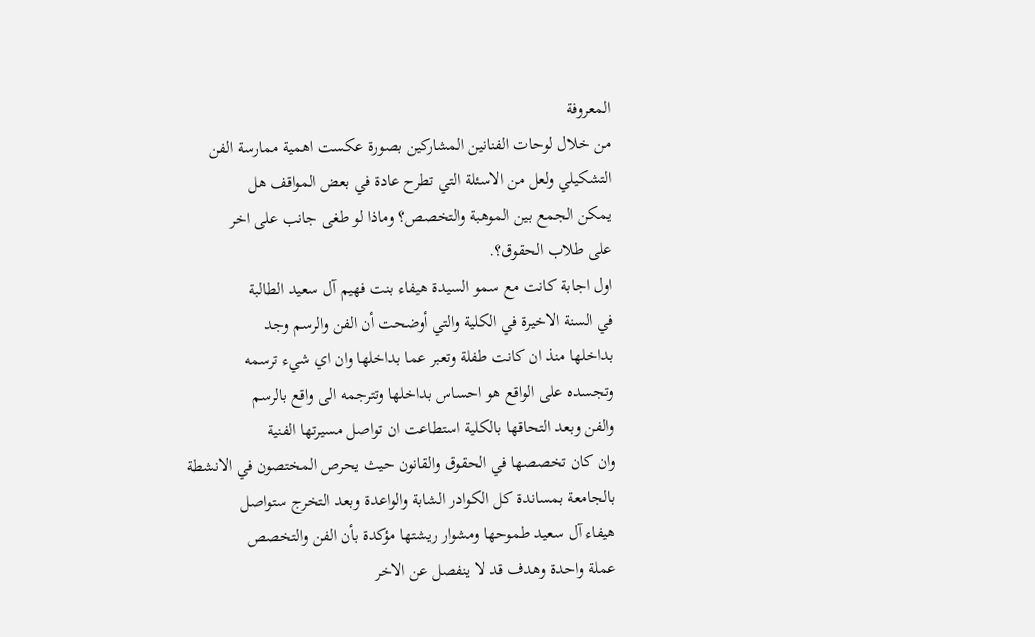المعروفة
من خلال لوحات الفنانين المشاركين بصورة عكست اهمية ممارسة الفن
التشكيلي ولعل من الاسئلة التي تطرح عادة في بعض المواقف هل
يمكن الجمع بين الموهبة والتخصص؟ وماذا لو طغى جانب على اخر
على طلاب الحقوق؟.
اول اجابة كانت مع سمو السيدة هيفاء بنت فهيم آل سعيد الطالبة
في السنة الاخيرة في الكلية والتي أوضحت أن الفن والرسم وجد
بداخلها منذ ان كانت طفلة وتعبر عما بداخلها وان اي شيء ترسمه
وتجسده على الواقع هو احساس بداخلها وتترجمه الى واقع بالرسم
والفن وبعد التحاقها بالكلية استطاعت ان تواصل مسيرتها الفنية
وان كان تخصصها في الحقوق والقانون حيث يحرص المختصون في الانشطة
بالجامعة بمساندة كل الكوادر الشابة والواعدة وبعد التخرج ستواصل
هيفاء آل سعيد طموحها ومشوار ريشتها مؤكدة بأن الفن والتخصص
عملة واحدة وهدف قد لا ينفصل عن الاخر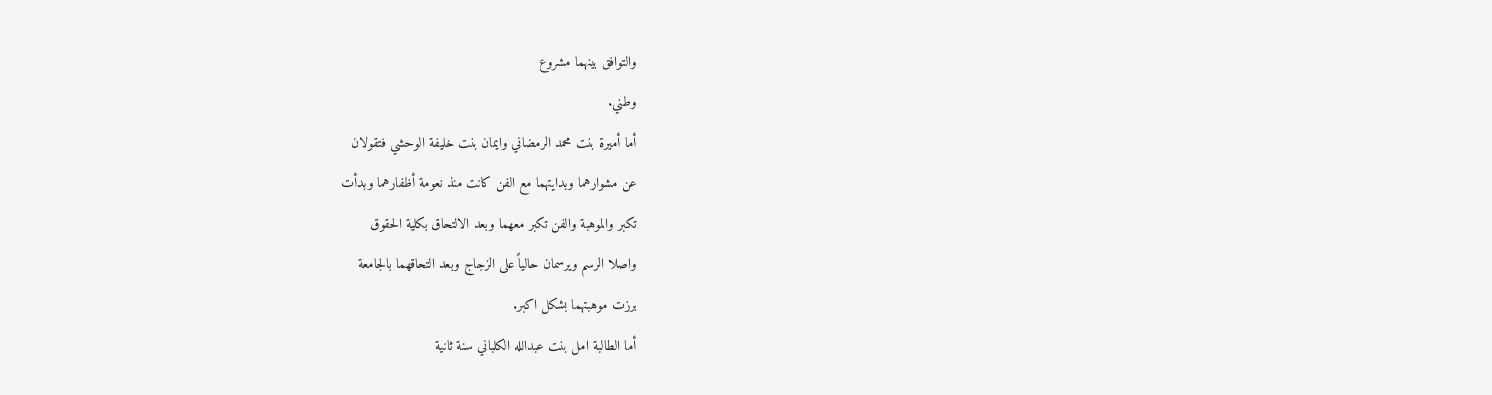والتوافق بينهما مشروع
وطني.
أما أميرة بنت محمد الرمضاني وايمان بنت خليفة الوحشي فتقولان
عن مشوارهما وبدايتهما مع الفن كانت منذ نعومة أظفارهما وبدأت
تكبر والموهبة والفن تكبر معهما وبعد الالتحاق بكلية الحقوق
واصلا الرسم ويرسمان حالياً على الزجاج وبعد التحاقهما بالجامعة
برزت موهبتهما بشكل اكبر.
أما الطالبة امل بنت عبدالله الكلباني سنة ثانية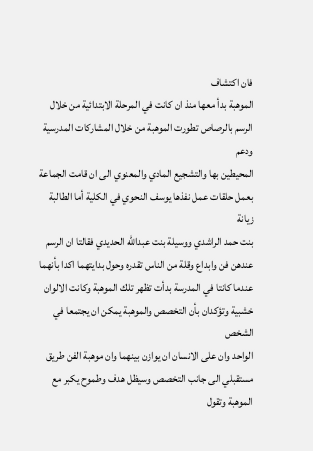فان اكتشاف
الموهبة بدأ معها منذ ان كانت في المرحلة الابتدائية من خلال
الرسم بالرصاص تطورت الموهبة من خلال المشاركات المدرسية ودعم
المحيطين بها والتشجيع المادي والمعنوي الى ان قامت الجماعة
بعمل حلقات عمل نفذها يوسف النحوي في الكلية أما الطالبة زيانة
بنت حمد الراشدي ووسيلة بنت عبدالله الحديدي فقالتا ان الرسم
عندهن فن وابداع وقلة من الناس تقدره وحول بدايتهما اكدا بأنهما
عندما كانتا في المدرسة بدأت تظهر تلك الموهبة وكانت الالوان
خشبية وتؤكدان بأن التخصص والموهبة يمكن ان يجتمعا في الشخص
الواحد وان على الانسان ان يوازن بينهما وان موهبة الفن طريق
مستقبلي الى جانب التخصص وسيظل هدف وطموح يكبر مع الموهبة وتقول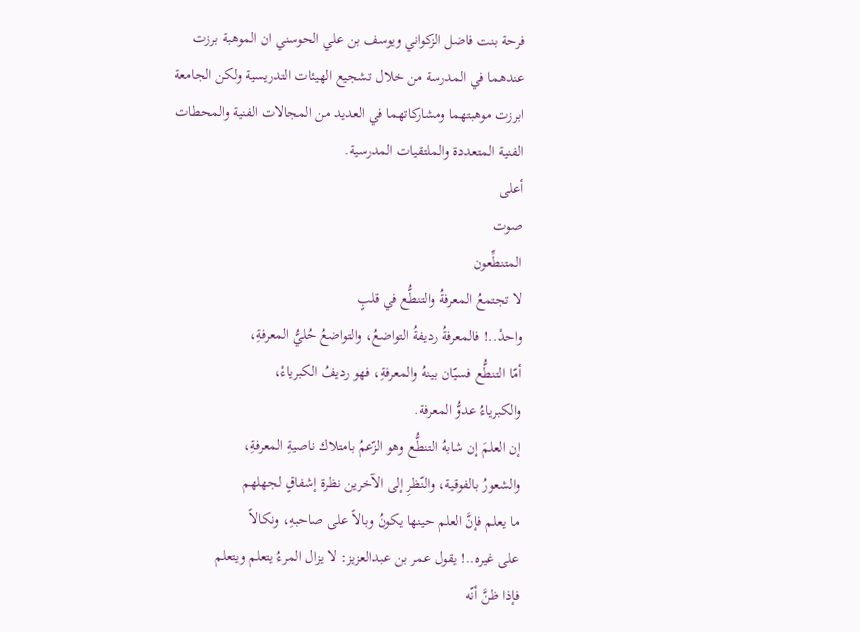فرحة بنت فاضل الزكواني ويوسف بن علي الحوسني ان الموهبة برزت
عندهما في المدرسة من خلال تشجيع الهيئات التدريسية ولكن الجامعة
ابرزت موهبتهما ومشاركاتهما في العديد من المجالات الفنية والمحطات
الفنية المتعددة والملتقيات المدرسية.
أعلى
صوت
المتنطِّعون
لا تجتمعُ المعرفةُ والتنطُّع في قلبٍ
واحدْ..! فالمعرفةُ رديفةُ التواضعُ، والتواضعُ حُليُّ المعرفةِ،
أمّا التنطُّع فسيّان بينهُ والمعرفةِ، فهو رديفُ الكبرياءْ،
والكبرياءُ عدوُّ المعرفة.
إن العلمَ إن شابهُ التنطُّع وهو الزّعمُ بامتلاك ناصيةِ المعرفةِ،
والشعورُ بالفوقية، والنّظرِ إلى الآخرين نظرة إشفاقٍ لجهلهم
ما يعلم فإنَّ العلم حينها يكونُ وبالاً على صاحبهِ، ونكالاً
على غيره..! يقول عمر بن عبدالعزيز: لا يزال المرءُ يتعلم ويتعلم
فإذا ظنَّ أنّه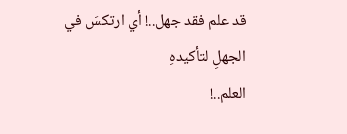قد علم فقد جهل..! أي ارتكسَ في الجهلِ لتأكيدهِ
العلم..!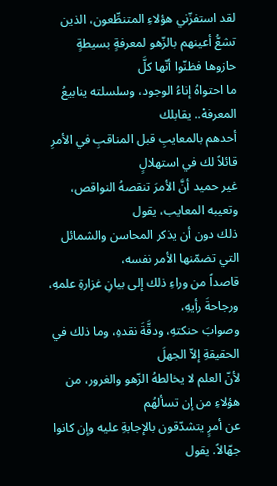لقد استفزّني هؤلاءِ المتنطِّعون، الذين
تشعُّ أعينهم بالزّهو لمعرفةٍ بسيطةٍ حازوها فظنّوا أنّها كلَّ
ما احتواهُ إناءُ الوجود، وسلسلته ينابيعُ المعرفهْ.. يقابلك
أحدهم بالمعايبِ قبل المناقبِ في الأمرِ قائلاً لك في استهلالٍ
غير حميد أنَّ الأمرَ تنقصهُ النواقص، وتعيبه المعايب، يقول
ذلك دون أن يذكر المحاسن والشمائل التي تضمّنها الأمر نفسه،
قاصداً من وراءِ ذلك إلى بيانِ غزارةِ علمهِ، ورجاحةَ رأيهِ،
وصوابَ حنكتهِ، ودقَّةَ نقدهِ، وما ذلك في الحقيقةِ إلاّ الجهلَ
لأنّ العلم لا يخالطهُ الزّهو والغرور، من هؤلاءِ من إن تسألهُم
عن أمرٍ يتشدّقون بالإجابةِ عليه وإن كانوا جهّالاً. يقول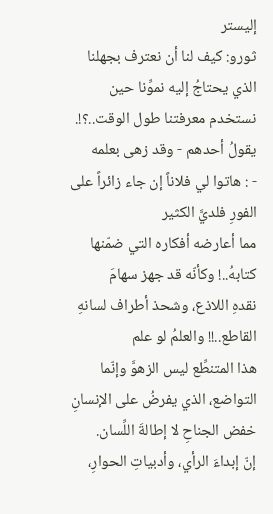إليستر
ثورو: كيف لنا أن نعترف بجهلنا الذي يحتاجُ إليه نموِّنا حين
نستخدم معرفتنا طول الوقت..؟!. يقولُ أحدهم - وقد زهى بعلمه
- : هاتوا لي فلاناً إن جاء زائراً على الفورِ فلديَّ الكثير
مما أعارضه أفكاره التي ضمّنها كتابهُ..! وكأنّه قد جهز سهامَ
نقدهِ اللاذع، وشحذ أطراف لسانهِ القاطع..!! والعلمُ لو علم
هذا المتنطِّع ليس الزهوَّ وإنّما التواضع، الذي يفرضُ على الإنسانِ
خفض الجناحِ لا إطالةَ اللِّسان.
إنّ إبداءَ الرأي، وأدبياتِ الحوارِ،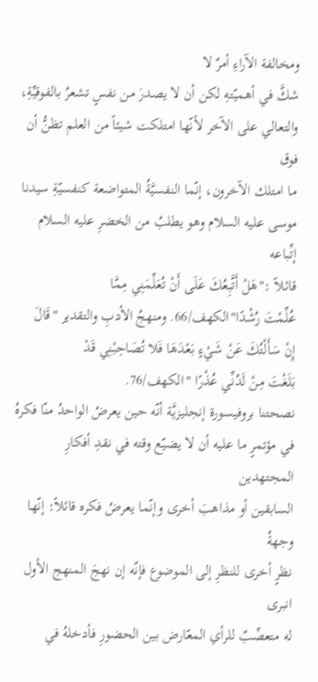ومخالفة الآراءِ أمرٌ لا
شكَّ في أهميّتهِ لكن أن لا يصدرَ من نفسٍ تشعرُ بالفوقيِّةِ،
والتعالي على الآخر لأنّها امتلكت شيئاً من العلم تظنُّ أن فوق
ما امتلك الآخرون، إنّما النفسيَّةُ المتواضعة كنفسيّةِ سيدنا
موسى عليه السلام وهو يطلبُ من الخضرِ عليه السلام إتِّباعه
قائلاً :"هَلْ أَتَّبِعُكَ عَلَى أَنْ تُعَلِّمَنِي مِمَّا
عُلِّمْتَ رُشْدًا"الكهف/66. ومنهجُ الأدبِ والتقدير "قَالَ
إِنْ سَأَلْتُكَ عَنْ شَيْءٍ بَعْدَهَا فَلا تُصَاحِبْنِي قَدْ
بَلَغْتَ مِنْ لَدُنِّي عُذْرًا "الكهف/76.
نصحتنا بروفيسورة إنجليزيَّة أنّه حين يعرضُ الواحدُ منّا فكرهُ
في مؤتمرٍ ما عليه أن لا يضيّع وقته في نقدِ أفكارِ المجتهدين
السابقين أو مذاهبَ أخرى وإنّما يعرضُ فكره قائلاً: إنّها وجهةُ
نظرٍ أخرى للنظرِ إلى الموضوع فإنّه إن نهجَ المنهج الأول انبرى
له متعصِّبٌ للرأي المعّارض بين الحضورِ فأدخلهُ في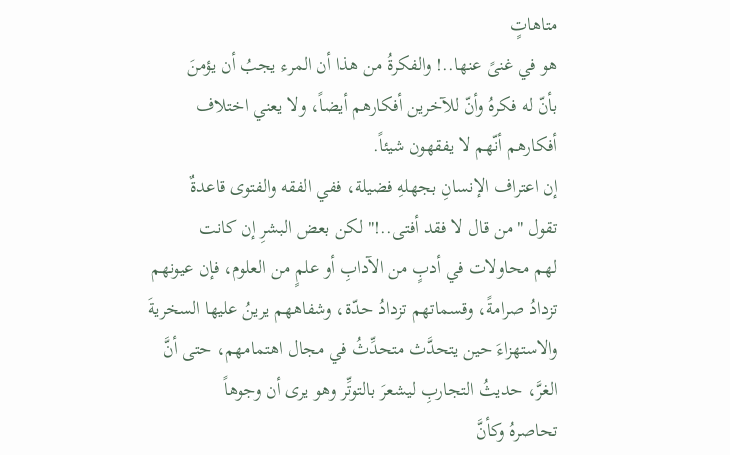متاهاتٍ
هو في غنىً عنها..! والفكرةُ من هذا أن المرء يجبُ أن يؤمنَ
بأنّ له فكرهُ وأنّ للآخرين أفكارهم أيضاً، ولا يعني اختلاف
أفكارهم أنّهم لا يفقهون شيئاً.
إن اعتراف الإنسانِ بجهلهِ فضيلة، ففي الفقه والفتوى قاعدةٌ
تقول "من قال لا فقد أفتى..!" لكن بعض البشرِ إن كانت
لهم محاولات في أدبٍ من الآدابِ أو علمٍ من العلوم، فإن عيونهم
تزدادُ صرامةً، وقسماتهم تزدادُ حدّة، وشفاههم يرينُ عليها السخريةَ
والاستهزاءَ حين يتحدَّث متحدِّثُ في مجال اهتمامهم، حتى أنَّ
الغرَّ، حديثُ التجاربِ ليشعرَ بالتوتِّر وهو يرى أن وجوهاً
تحاصرهُ وكأنَّ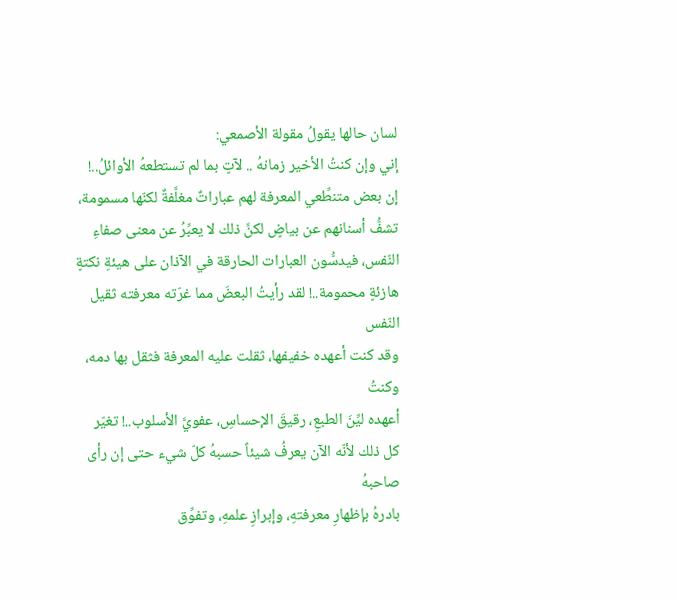لسان حالها يقولُ مقولة الأصمعي:
إني وإن كنتُ الأخير زمانهُ .. لآتٍ بما لم تستطعهُ الأوائلُ..!
إن بعض متنطِّعي المعرفة لهم عباراتٌ مغلَّفةٌ لكنّها مسمومة،
تشفُّ أسنانهم عن بياضٍ لكنَّ ذلك لا يعبِّرُ عن معنى صفاءِ
النّفس، فيدسُّون العبارات الحارقة في الآذان على هيئةِ نكتةٍ
هازئةٍ محمومة..! لقد رأيتُ البعضَ مما غرّته معرفته ثقيل النّفس
وقد كنت أعهده خفيفها، ثقلت عليه المعرفة فثقل بها دمه، وكنتُ
أعهده ليِّنَ الطبعِ، رقيقَ الإحساسِ، عفويَّ الأسلوب..! تغيّر
كل ذلك لأنّه الآن يعرفُ شيئاً حسبهُ كلّ شيء حتى إن رأى صاحبهُ
بادرهُ بإظهارِ معرفتهِ، وإبرازِ علمهِ، وتفوِّق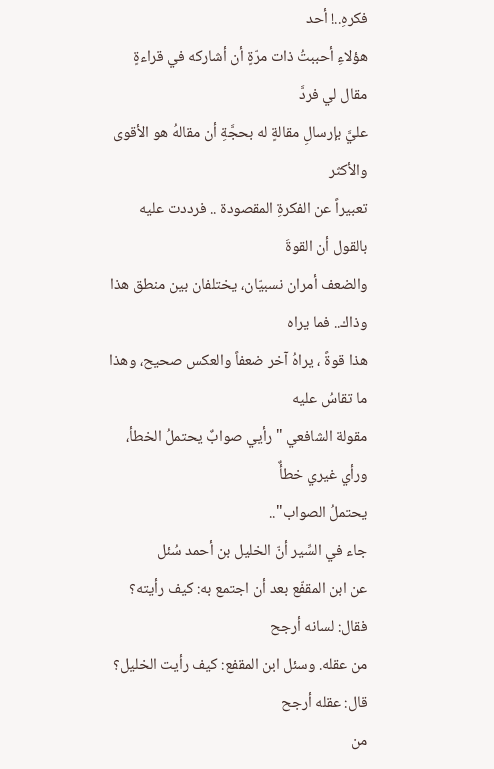فكرهِ..! أحد
هؤلاءِ أحببتُ ذات مرّةٍ أن أشاركه في قراءةٍ مقال لي فردَّ
عليَّ بإرسالِ مقالةٍ له بحجَّةِ أن مقالهُ هو الأقوى والأكثر
تعبيراً عن الفكرةِ المقصودة .. فرددت عليه بالقول أن القوةَ
والضعف أمران نسبيّان، يختلفان بين منطق هذا وذاك.. فما يراه
هذا قوةً ، يراهُ آخر ضعفاً والعكس صحيح، وهذا ما تقاسُ عليه
مقولة الشافعي "رأيي صوابٌ يحتملُ الخطأ، ورأي غيري خطأٌ
يحتملُ الصواب"..
جاء في السِّير أنّ الخليل بن أحمد سُئل
عن ابن المقفّع بعد أن اجتمع به: كيف رأيته؟ فقال: لسانه أرجح
من عقله. وسئل ابن المقفع: كيف رأيت الخليل؟ قال: عقله أرجح
من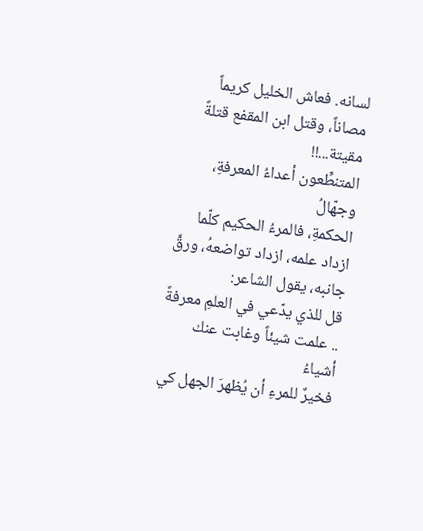لسانه. فعاش الخليل كريماً مصاناً، وقتل ابن المقفع قتلةً
مقيتة...!!
المتنطِّعون أعداءُ المعرفةِ، وجهّالُ
الحكمةِ، فالمرءُ الحكيم كلّما ازداد علمه، ازداد تواضعهُ، ورقَّ
جانبه، يقول الشاعر:
قل للذي يدّعي في العلمِ معرفةً .. علمت شيئاً وغابت عنك أشياءُ
فخيرٌ للمرءِ أن يُظهرَ الجهل كي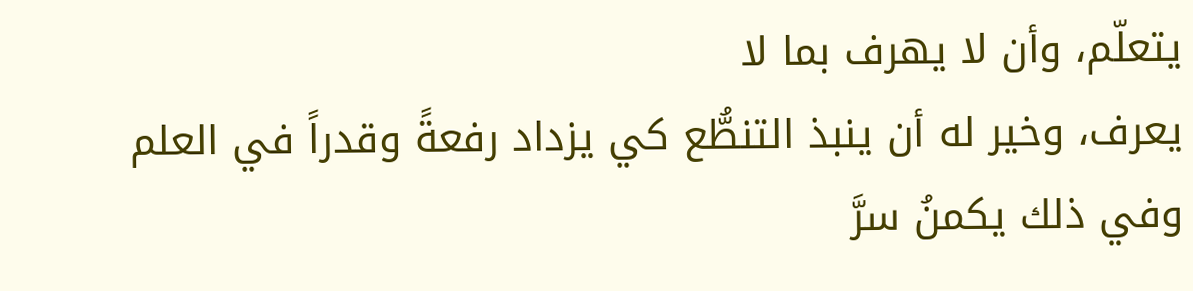يتعلّم، وأن لا يهرف بما لا
يعرف، وخير له أن ينبذ التنطُّع كي يزداد رفعةً وقدراً في العلم
وفي ذلك يكمنُ سرَّ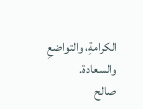الكرامةِ، والتواضعِ والسعادة.
صالح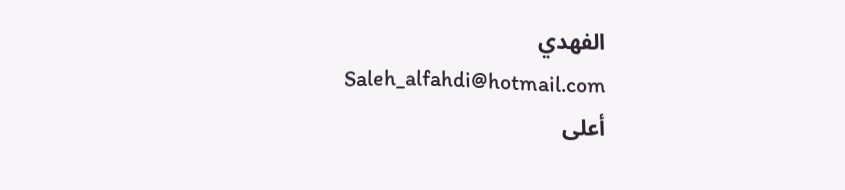الفهدي
Saleh_alfahdi@hotmail.com
أعلى